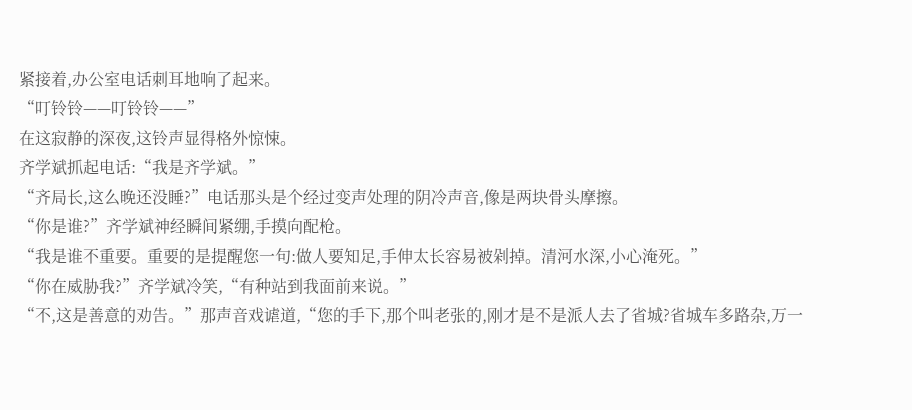紧接着,办公室电话刺耳地响了起来。
“叮铃铃——叮铃铃——”
在这寂静的深夜,这铃声显得格外惊悚。
齐学斌抓起电话:“我是齐学斌。”
“齐局长,这么晚还没睡?”电话那头是个经过变声处理的阴冷声音,像是两块骨头摩擦。
“你是谁?”齐学斌神经瞬间紧绷,手摸向配枪。
“我是谁不重要。重要的是提醒您一句:做人要知足,手伸太长容易被剁掉。清河水深,小心淹死。”
“你在威胁我?”齐学斌冷笑,“有种站到我面前来说。”
“不,这是善意的劝告。”那声音戏谑道,“您的手下,那个叫老张的,刚才是不是派人去了省城?省城车多路杂,万一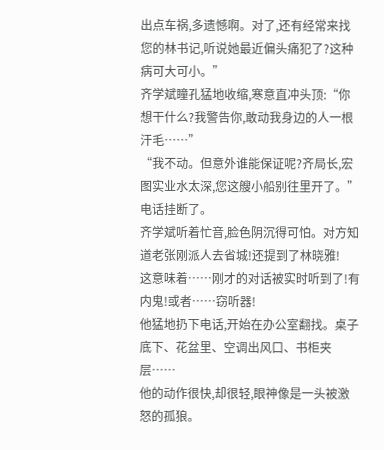出点车祸,多遗憾啊。对了,还有经常来找您的林书记,听说她最近偏头痛犯了?这种病可大可小。”
齐学斌瞳孔猛地收缩,寒意直冲头顶:“你想干什么?我警告你,敢动我身边的人一根汗毛……”
“我不动。但意外谁能保证呢?齐局长,宏图实业水太深,您这艘小船别往里开了。”
电话挂断了。
齐学斌听着忙音,脸色阴沉得可怕。对方知道老张刚派人去省城!还提到了林晓雅!
这意味着……刚才的对话被实时听到了!有内鬼!或者……窃听器!
他猛地扔下电话,开始在办公室翻找。桌子底下、花盆里、空调出风口、书柜夹层……
他的动作很快,却很轻,眼神像是一头被激怒的孤狼。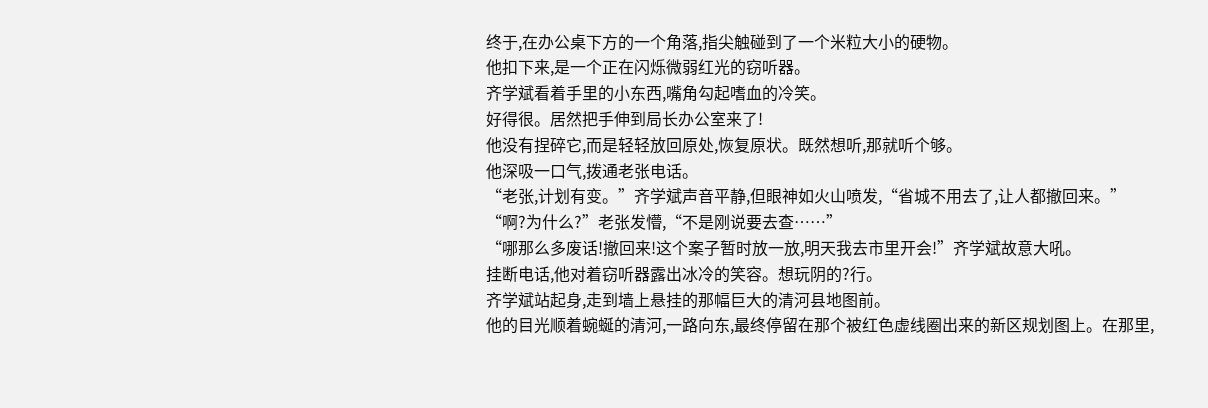终于,在办公桌下方的一个角落,指尖触碰到了一个米粒大小的硬物。
他扣下来,是一个正在闪烁微弱红光的窃听器。
齐学斌看着手里的小东西,嘴角勾起嗜血的冷笑。
好得很。居然把手伸到局长办公室来了!
他没有捏碎它,而是轻轻放回原处,恢复原状。既然想听,那就听个够。
他深吸一口气,拨通老张电话。
“老张,计划有变。”齐学斌声音平静,但眼神如火山喷发,“省城不用去了,让人都撤回来。”
“啊?为什么?”老张发懵,“不是刚说要去查……”
“哪那么多废话!撤回来!这个案子暂时放一放,明天我去市里开会!”齐学斌故意大吼。
挂断电话,他对着窃听器露出冰冷的笑容。想玩阴的?行。
齐学斌站起身,走到墙上悬挂的那幅巨大的清河县地图前。
他的目光顺着蜿蜒的清河,一路向东,最终停留在那个被红色虚线圈出来的新区规划图上。在那里,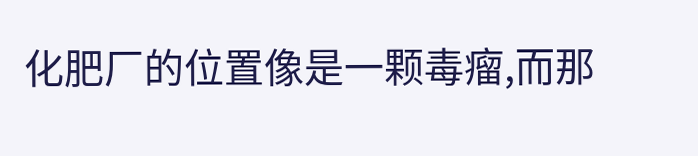化肥厂的位置像是一颗毒瘤,而那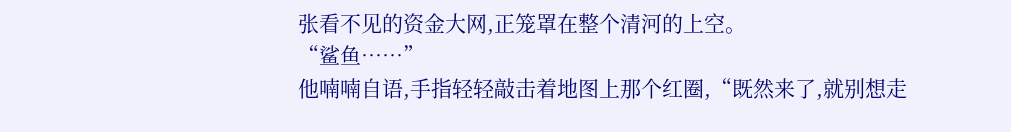张看不见的资金大网,正笼罩在整个清河的上空。
“鲨鱼……”
他喃喃自语,手指轻轻敲击着地图上那个红圈,“既然来了,就别想走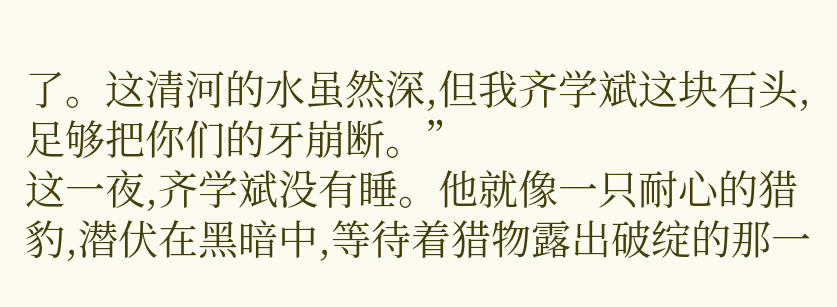了。这清河的水虽然深,但我齐学斌这块石头,足够把你们的牙崩断。”
这一夜,齐学斌没有睡。他就像一只耐心的猎豹,潜伏在黑暗中,等待着猎物露出破绽的那一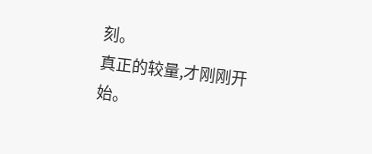刻。
真正的较量,才刚刚开始。